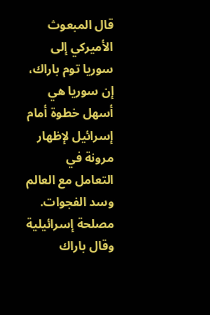قال المبعوث الأميركي إلى سوريا توم باراك، إن سوريا هي أسهل خطوة أمام إسرائيل لإظهار مرونة في التعامل مع العالم وسد الفجوات.
مصلحة إسرائيلية
وقال باراك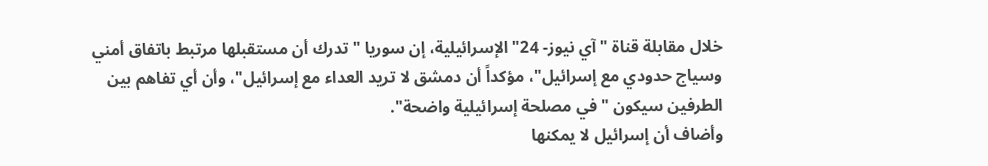خلال مقابلة قناة "آي نيوز- 24" الإسرائيلية، إن سوريا "تدرك أن مستقبلها مرتبط باتفاق أمني وسياج حدودي مع إسرائيل"، مؤكداً أن دمشق لا تريد العداء مع إسرائيل"، وأن أي تفاهم بين الطرفين سيكون "في مصلحة إسرائيلية واضحة".
وأضاف أن إسرائيل لا يمكنها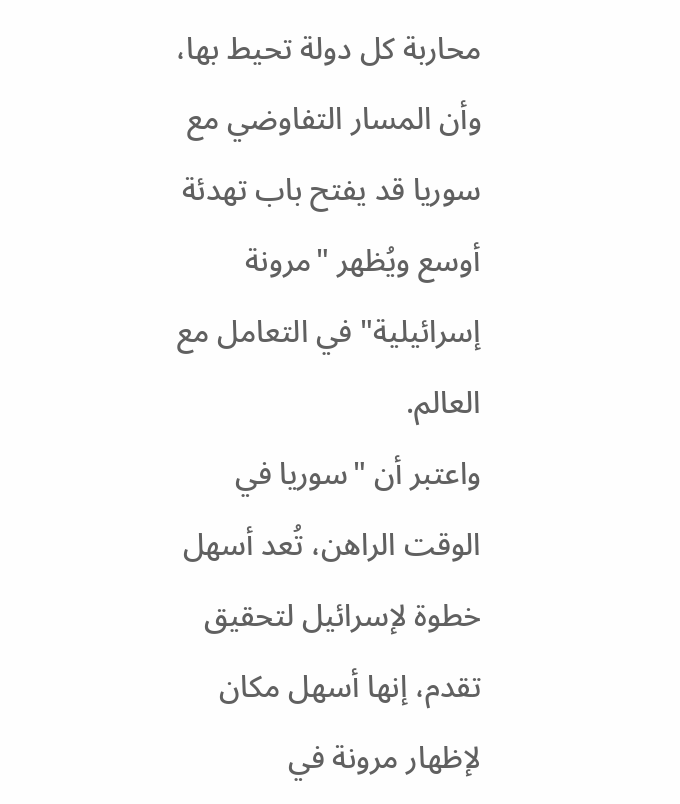محاربة كل دولة تحيط بها، وأن المسار التفاوضي مع سوريا قد يفتح باب تهدئة أوسع ويُظهر "مرونة إسرائيلية" في التعامل مع العالم.
واعتبر أن "سوريا في الوقت الراهن، تُعد أسهل خطوة لإسرائيل لتحقيق تقدم، إنها أسهل مكان لإظهار مرونة في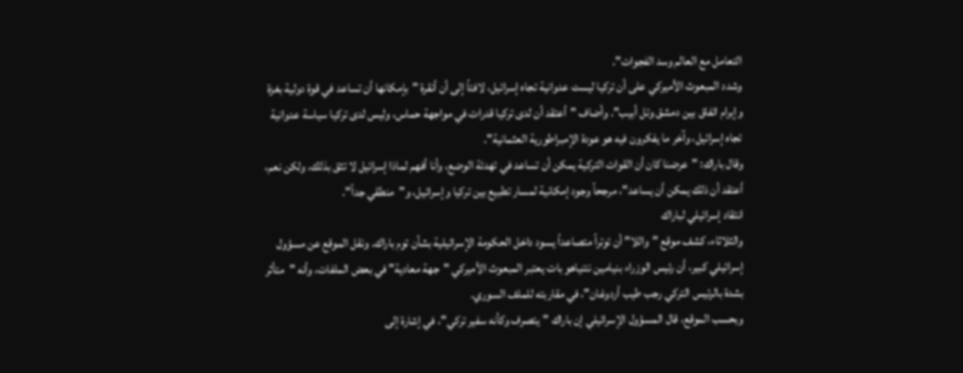التعامل مع العالم وسد الفجوات".
وشدد المبعوث الأميركي على أن تركيا ليست عدوانية تجاه إسرائيل، لافتاً إلى أن أنقرة "بإمكانها أن تساعد في قوة دولية بغزة وإبرام اتفاق بين دمشق وتل أبيب". وأضاف "أعتقد أن لدى تركيا قدرات في مواجهة حماس، وليس لدى تركيا سياسة عدوانية تجاه إسرائيل، وآخر ما يفكرون فيه هو عودة الإمبراطورية العثمانية".
وقال باراك: "عرضنا كان أن القوات التركية يمكن أن تساعد في تهدئة الوضع، وأنا أفهم لماذا إسرائيل لا تثق بذلك، ولكن نعم، أعتقد أن ذلك يمكن أن يساعد"، مرجحاً وجود إمكانية لمسار تطبيع بين تركيا وإسرائيل، و"منطقي جداً".
انتقاد إسرائيلي لباراك
والثلاثاء، كشف موقع "واللا" أن توتراً متصاعداً يسود داخل الحكومة الإسرائيلية بشأن توم باراك. ونقل الموقع عن مسؤول إسرائيلي كبير، أن رئيس الوزراء بنيامين نتنياهو بات يعتبر المبعوث الأميركي "جهة معادية" في بعض الملفات، وأنه "متأثر بشدة بالرئيس التركي رجب طيب أردوغان"، في مقاربته للملف السوري.
وبحسب الموقع، قال المسؤول الإسرائيلي إن باراك "يتصرف وكأنه سفير تركي"، في إشارة إلى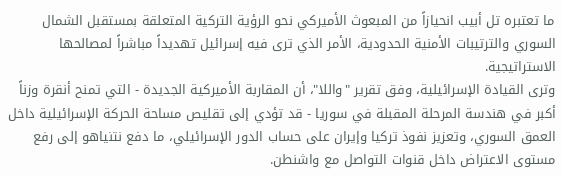ما تعتبره تل أبيب انحيازاً من المبعوث الأميركي نحو الرؤية التركية المتعلقة بمستقبل الشمال السوري والترتيبات الأمنية الحدودية، الأمر الذي ترى فيه إسرائيل تهديداً مباشراً لمصالحها الاستراتيجية.
وترى القيادة الإسرائيلية، وفق تقرير "واللا"، أن المقاربة الأميركية الجديدة - التي تمنح أنقرة وزناً أكبر في هندسة المرحلة المقبلة في سوريا - قد تؤدي إلى تقليص مساحة الحركة الإسرائيلية داخل العمق السوري، وتعزيز نفوذ تركيا وإيران على حساب الدور الإسرائيلي، ما دفع نتنياهو إلى رفع مستوى الاعتراض داخل قنوات التواصل مع واشنطن.